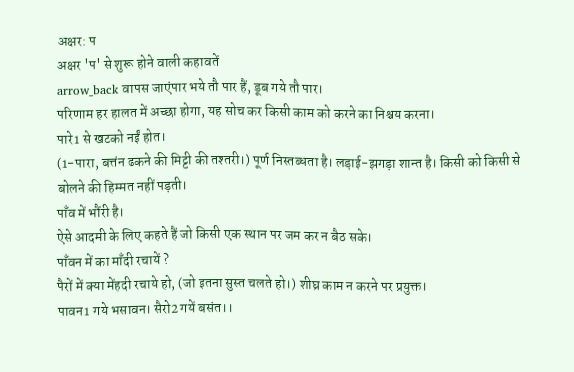अक्षर: प
अक्षर 'प' से शुरू होने वाली कहावतें
arrow_back वापस जाएंपार भये तौ पार हैं, डूब गये तौ पार।
परिणाम हर हालत में अच्छा होगा, यह सोच कर किसी काम को करने का निश्चय करना।
पारे1 से खटको नईं होत।
(1-पारा, बत्तंन ढकने की मिट्टी की तश्तरी।) पूर्ण निस्तब्धता है। लड़ाई-झगड़ा शान्त है। किसी को किसी से बोलने की हिम्मत नहीं पड़ती।
पाँव में भौंरी है।
ऐसे आदमी के लिए कहते हैं जो किसी एक स्थान पर जम कर न बैठ सके।
पाँवन में का माँदी रचायें ?
पैरों में क्या मेंहदी रचाये हो, (जो इतना सुस्त चलते हो।) शीघ्र काम न करने पर प्रयुक्त।
पावन1 गये भसावन। सैरो2 गयें बसंत।।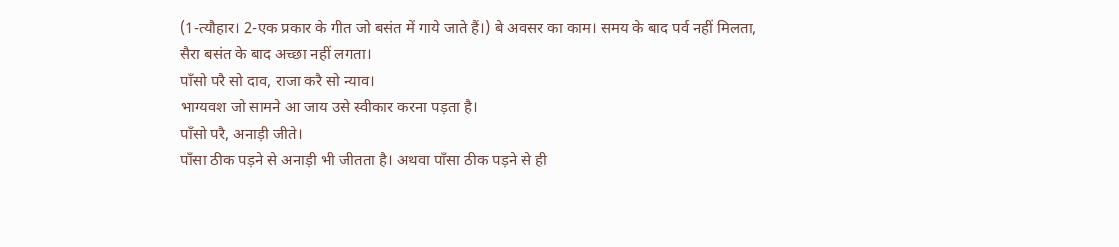(1-त्यौहार। 2-एक प्रकार के गीत जो बसंत में गाये जाते हैं।) बे अवसर का काम। समय के बाद पर्व नहीं मिलता, सैरा बसंत के बाद अच्छा नहीं लगता।
पाँसो परै सो दाव, राजा करै सो न्याव।
भाग्यवश जो सामने आ जाय उसे स्वीकार करना पड़ता है।
पाँसो परै, अनाड़ी जीते।
पाँसा ठीक पड़ने से अनाड़ी भी जीतता है। अथवा पाँसा ठीक पड़ने से ही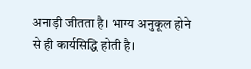अनाड़ी जीतता है। भाग्य अनुकूल होने से ही कार्यसिद्धि होती है।